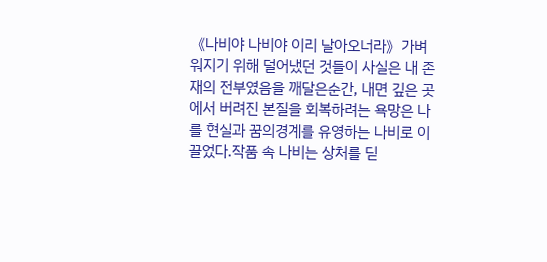《나비야 나비야 이리 날아오너라》가벼워지기 위해 덜어냈던 것들이 사실은 내 존재의 전부였음을 깨달은순간, 내면 깊은 곳에서 버려진 본질을 회복하려는 욕망은 나를 현실과 꿈의경계를 유영하는 나비로 이끌었다.작품 속 나비는 상처를 딛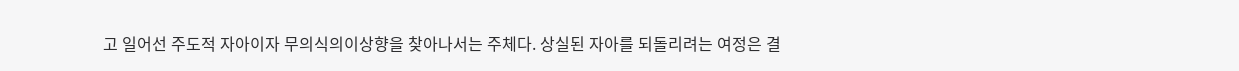고 일어선 주도적 자아이자 무의식의이상향을 찾아나서는 주체다. 상실된 자아를 되돌리려는 여정은 결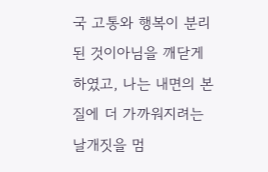국 고통와 행복이 분리된 것이아님을 깨닫게 하였고, 나는 내면의 본질에 더 가까워지려는 날개짓을 멈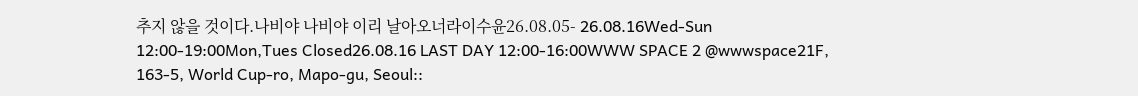추지 않을 것이다.나비야 나비야 이리 날아오너라이수윤26.08.05- 26.08.16Wed-Sun 12:00-19:00Mon,Tues Closed26.08.16 LAST DAY 12:00-16:00WWW SPACE 2 @wwwspace21F, 163-5, World Cup-ro, Mapo-gu, Seoul::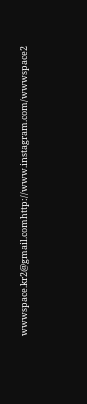wwwspace.kr2@gmail.comhttp://www.instagram.com/wwwspace2